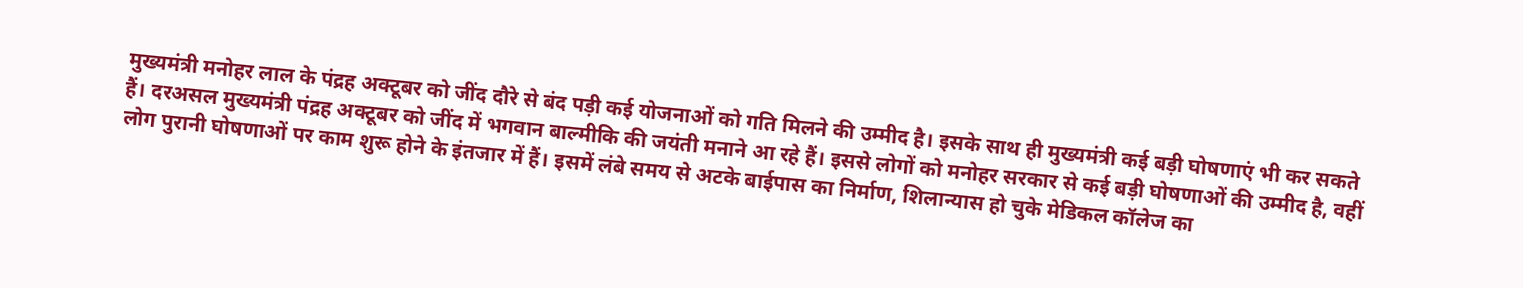मुख्यमंत्री मनोहर लाल के पंद्रह अक्टूबर को जींद दौरे से बंद पड़ी कई योजनाओं को गति मिलने की उम्मीद है। इसके साथ ही मुख्यमंत्री कई बड़ी घोषणाएं भी कर सकते हैं। दरअसल मुख्यमंत्री पंद्रह अक्टूबर को जींद में भगवान बाल्मीकि की जयंती मनाने आ रहे हैं। इससे लोगों को मनोहर सरकार से कई बड़ी घोषणाओं की उम्मीद है, वहीं लोग पुरानी घोषणाओं पर काम शुरू होने के इंतजार में हैं। इसमें लंबे समय से अटके बाईपास का निर्माण, शिलान्यास हो चुके मेडिकल कॉलेज का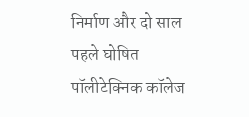निर्माण और दो साल पहले घोषित पॉलीटेक्निक कॉलेज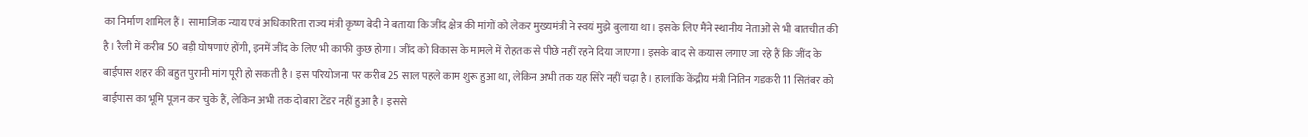का निर्माण शामिल हैं। सामाजिक न्याय एवं अधिकारिता राज्य मंत्री कृष्ण बेदी ने बताया कि जींद क्षेत्र की मांगों को लेकर मुख्यमंत्री ने स्वयं मुझे बुलाया था। इसके लिए मैंने स्थानीय नेताओं से भी बातचीत की है। रैली में करीब 50 बड़ी घोषणाएं होंगी, इनमें जींद के लिए भी काफी कुछ होगा। जींद को विकास के मामले में रोहतक से पीछे नहीं रहने दिया जाएगा। इसके बाद से कयास लगाए जा रहे हैं कि जींद के बाईपास शहर की बहुत पुरानी मांग पूरी हो सकती है। इस परियोजना पर करीब 25 साल पहले काम शुरू हुआ था, लेकिन अभी तक यह सिरे नहीं चढ़ा है। हालांकि केंद्रीय मंत्री नितिन गडकरी 11 सितंबर को बाईपास का भूमि पूजन कर चुके हैं, लेकिन अभी तक दोबारा टेंडर नहीं हुआ है। इससे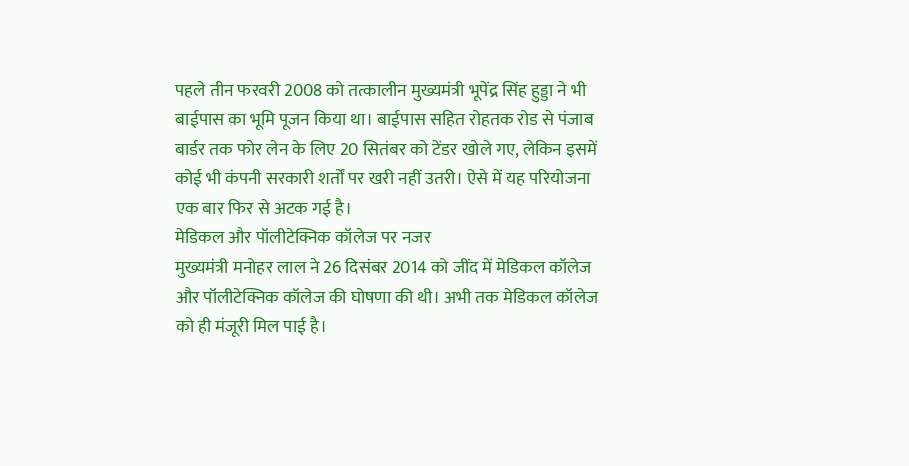पहले तीन फरवरी 2008 को तत्कालीन मुख्यमंत्री भूपेंद्र सिंह हुड्डा ने भी बाईपास का भूमि पूजन किया था। बाईपास सहित रोहतक रोड से पंजाब बार्डर तक फोर लेन के लिए 20 सितंबर को टेंडर खोले गए, लेकिन इसमें कोई भी कंपनी सरकारी शर्तों पर खरी नहीं उतरी। ऐसे में यह परियोजना एक बार फिर से अटक गई है।
मेडिकल और पॉलीटेक्निक कॉलेज पर नजर
मुख्यमंत्री मनोहर लाल ने 26 दिसंबर 2014 को जींद में मेडिकल कॉलेज और पॉलीटेक्निक कॉलेज की घोषणा की थी। अभी तक मेडिकल कॉलेज को ही मंजूरी मिल पाई है।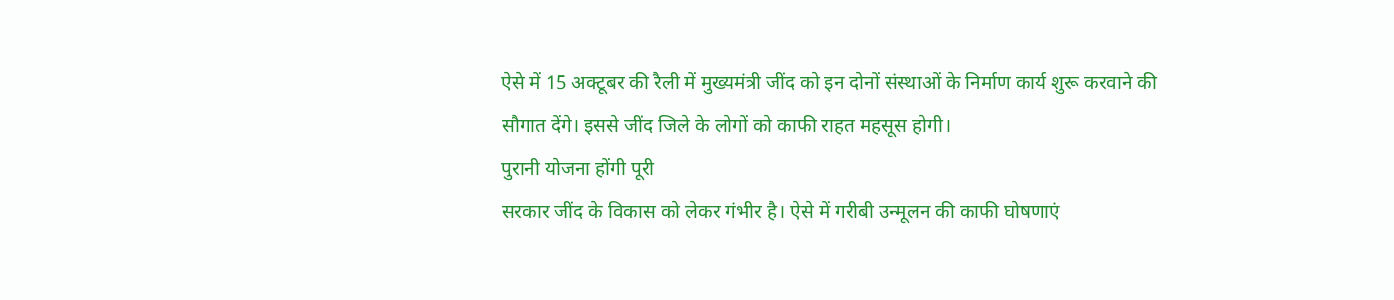ऐसे में 15 अक्टूबर की रैली में मुख्यमंत्री जींद को इन दोनों संस्थाओं के निर्माण कार्य शुरू करवाने की सौगात देंगे। इससे जींद जिले के लोगों को काफी राहत महसूस होगी।
पुरानी योजना होंगी पूरी
सरकार जींद के विकास को लेकर गंभीर है। ऐसे में गरीबी उन्मूलन की काफी घोषणाएं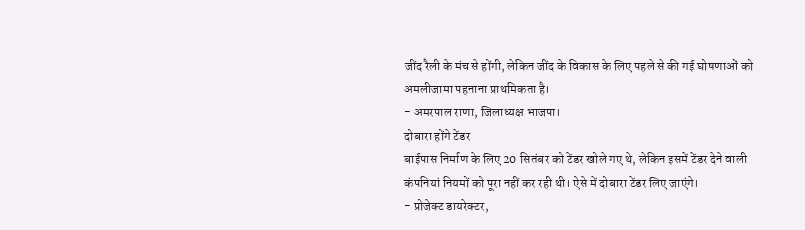जींद रैली के मंच से होंगी, लेकिन जींद के विकास के लिए पहले से की गई घोषणाओं को अमलीजामा पहनाना प्राथमिकता है।
- अमरपाल राणा, जिलाध्यक्ष भाजपा।
दोबारा होंगे टेंडर
बाईपास निर्माण के लिए 20 सितंबर को टेंडर खोले गए थे, लेकिन इसमें टेंडर देने वाली कंपनियां नियमों को पूरा नहीं कर रही थी। ऐसे में दोबारा टेंडर लिए जाएंगे।
- प्रोजेक्ट डायरेक्टर,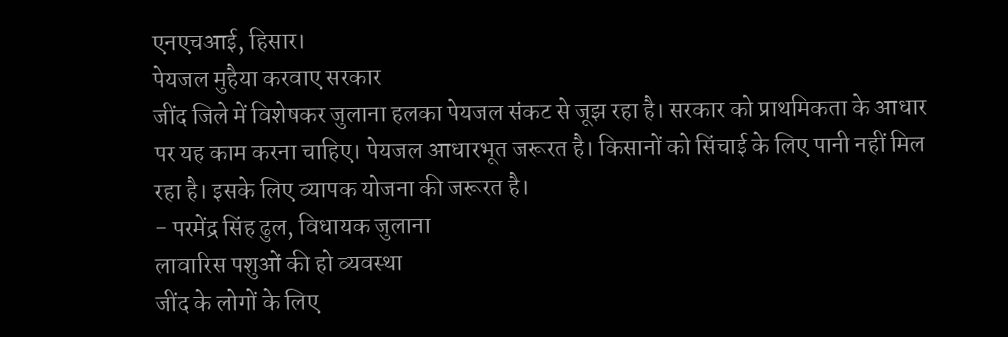एनएचआई, हिसार।
पेयजल मुहैया करवाए सरकार
जींद जिले में विशेषकर जुलाना हलका पेयजल संकट से जूझ रहा है। सरकार को प्राथमिकता के आधार पर यह काम करना चाहिए। पेयजल आधारभूत जरूरत है। किसानों को सिंचाई के लिए पानी नहीं मिल रहा है। इसके लिए व्यापक योजना की जरूरत है।
- परमेंद्र सिंह ढुल, विधायक जुलाना
लावारिस पशुओं की हो व्यवस्था
जींद के लोगों के लिए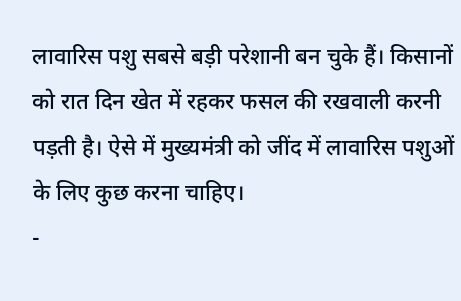लावारिस पशु सबसे बड़ी परेशानी बन चुके हैं। किसानों को रात दिन खेत में रहकर फसल की रखवाली करनी पड़ती है। ऐसे में मुख्यमंत्री को जींद में लावारिस पशुओं के लिए कुछ करना चाहिए।
-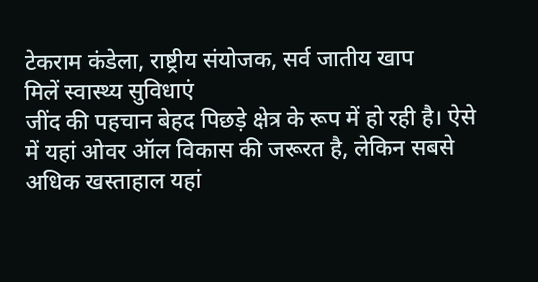टेकराम कंडेला, राष्ट्रीय संयोजक, सर्व जातीय खाप
मिलें स्वास्थ्य सुविधाएं
जींद की पहचान बेहद पिछड़े क्षेत्र के रूप में हो रही है। ऐसे में यहां ओवर ऑल विकास की जरूरत है, लेकिन सबसे अधिक खस्ताहाल यहां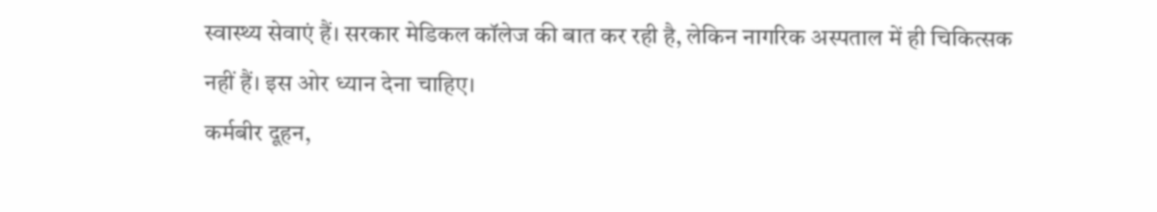स्वास्थ्य सेवाएं हैं। सरकार मेडिकल कॉलेज की बात कर रही है, लेकिन नागरिक अस्पताल में ही चिकित्सक नहीं हैं। इस ओर ध्यान देना चाहिए।
कर्मबीर दूहन,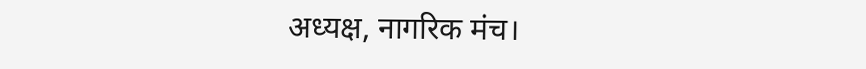अध्यक्ष, नागरिक मंच।